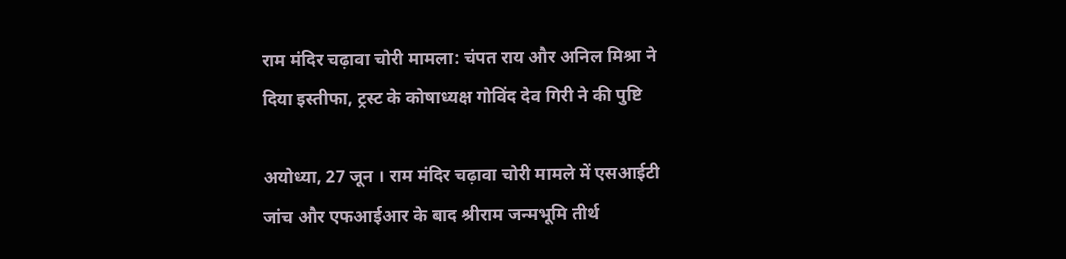राम मंदिर चढ़ावा चोरी मामला: चंपत राय और अनिल मिश्रा ने दिया इस्तीफा, ट्रस्ट के कोषाध्यक्ष गोविंद देव गिरी ने की पुष्टि

अयोध्या, 27 जून । राम मंदिर चढ़ावा चोरी मामले में एसआईटी जांच और एफआईआर के बाद श्रीराम जन्मभूमि तीर्थ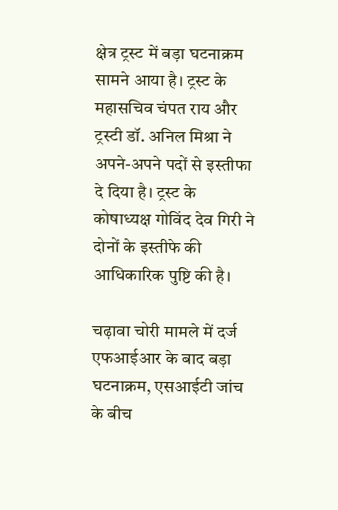क्षेत्र ट्रस्ट में बड़ा घटनाक्रम सामने आया है। ट्रस्ट के महासचिव चंपत राय और ट्रस्टी डॉ. अनिल मिश्रा ने अपने-अपने पदों से इस्तीफा दे दिया है। ट्रस्ट के कोषाध्यक्ष गोविंद देव गिरी ने दोनों के इस्तीफे की आधिकारिक पुष्टि की है।

चढ़ावा चोरी मामले में दर्ज एफआईआर के बाद बड़ा घटनाक्रम, एसआईटी जांच के बीच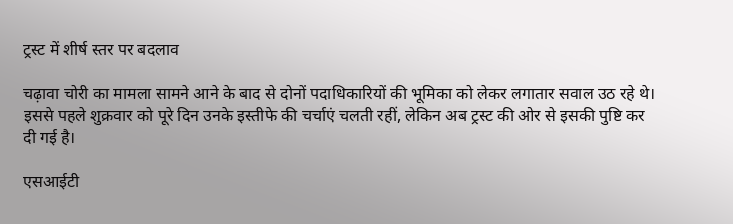ट्रस्ट में शीर्ष स्तर पर बदलाव

चढ़ावा चोरी का मामला सामने आने के बाद से दोनों पदाधिकारियों की भूमिका को लेकर लगातार सवाल उठ रहे थे। इससे पहले शुक्रवार को पूरे दिन उनके इस्तीफे की चर्चाएं चलती रहीं, लेकिन अब ट्रस्ट की ओर से इसकी पुष्टि कर दी गई है।

एसआईटी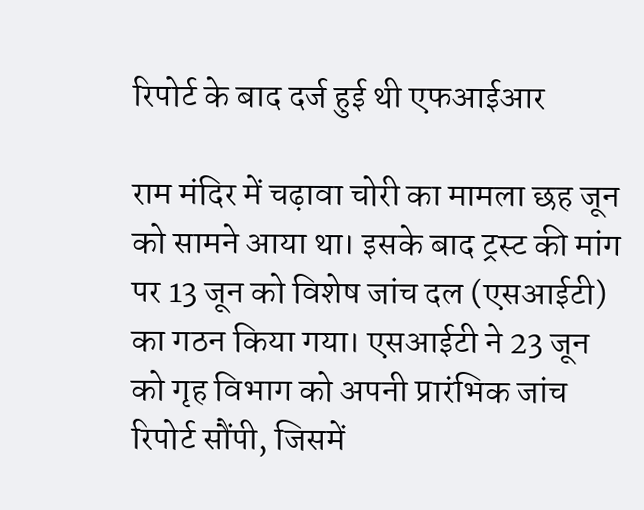रिपोर्ट के बाद दर्ज हुई थी एफआईआर

राम मंदिर में चढ़ावा चोरी का मामला छह जून को सामने आया था। इसके बाद ट्रस्ट की मांग पर 13 जून को विशेष जांच दल (एसआईटी) का गठन किया गया। एसआईटी ने 23 जून को गृह विभाग को अपनी प्रारंभिक जांच रिपोर्ट सौंपी, जिसमें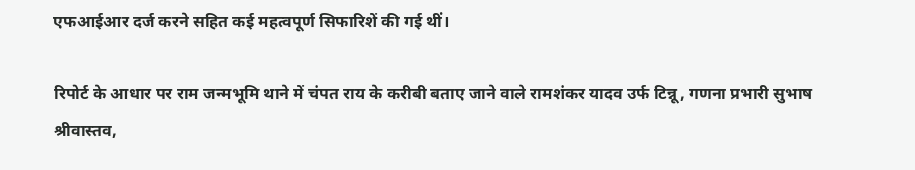एफआईआर दर्ज करने सहित कई महत्वपूर्ण सिफारिशें की गई थीं।

रिपोर्ट के आधार पर राम जन्मभूमि थाने में चंपत राय के करीबी बताए जाने वाले रामशंकर यादव उर्फ टिन्नू, गणना प्रभारी सुभाष श्रीवास्तव,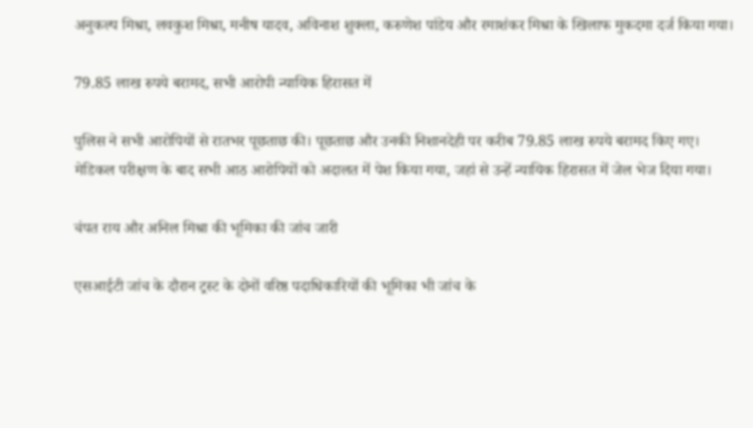अनुकल्प मिश्रा, लवकुश मिश्रा, मनीष यादव, अविनाश शुक्ला, करुणेश पांडेय और रमाशंकर मिश्रा के खिलाफ मुकदमा दर्ज किया गया।

79.85 लाख रुपये बरामद, सभी आरोपी न्यायिक हिरासत में

पुलिस ने सभी आरोपियों से रातभर पूछताछ की। पूछताछ और उनकी निशानदेही पर करीब 79.85 लाख रुपये बरामद किए गए। मेडिकल परीक्षण के बाद सभी आठ आरोपियों को अदालत में पेश किया गया, जहां से उन्हें न्यायिक हिरासत में जेल भेज दिया गया।

चंपत राय और अनिल मिश्रा की भूमिका की जांच जारी

एसआईटी जांच के दौरान ट्रस्ट के दोनों वरिष्ठ पदाधिकारियों की भूमिका भी जांच के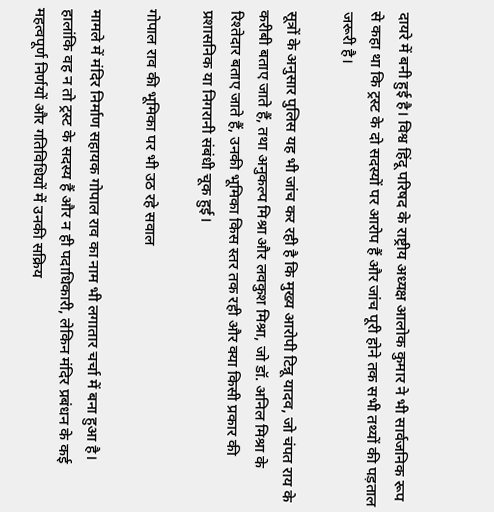दायरे में बनी हुई है। विश्व हिंदू परिषद के राष्ट्रीय अध्यक्ष आलोक कुमार ने भी सार्वजनिक रूप से कहा था कि ट्रस्ट के दो सदस्यों पर आरोप हैं और जांच पूरी होने तक सभी तथ्यों की पड़ताल जरूरी है।

सूत्रों के अनुसार पुलिस यह भी जांच कर रही है कि मुख्य आरोपी टिन्नू यादव, जो चंपत राय के करीबी बताए जाते हैं, तथा अनुकल्प मिश्रा और लवकुश मिश्रा, जो डॉ. अनिल मिश्रा के रिश्तेदार बताए जाते हैं, उनकी भूमिका किस स्तर तक रही और क्या किसी प्रकार की प्रशासनिक या निगरानी संबंधी चूक हुई।

गोपाल राव की भूमिका पर भी उठ रहे सवाल

मामले में मंदिर निर्माण सहायक गोपाल राव का नाम भी लगातार चर्चा में बना हुआ है। हालांकि वह न तो ट्रस्ट के सदस्य हैं और न ही पदाधिकारी, लेकिन मंदिर प्रबंधन के कई महत्वपूर्ण निर्णयों और गतिविधियों में उनकी सक्रिय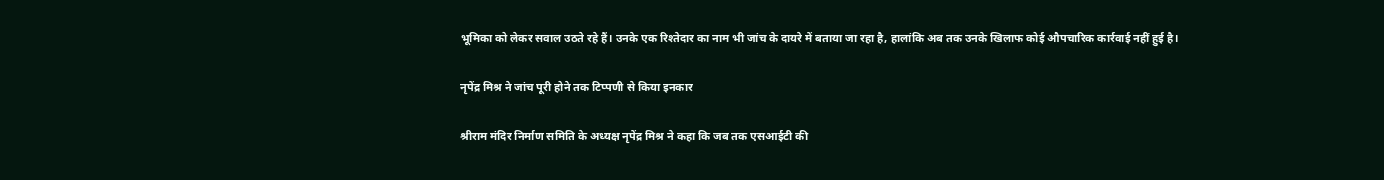भूमिका को लेकर सवाल उठते रहे हैं। उनके एक रिश्तेदार का नाम भी जांच के दायरे में बताया जा रहा है, हालांकि अब तक उनके खिलाफ कोई औपचारिक कार्रवाई नहीं हुई है।

नृपेंद्र मिश्र ने जांच पूरी होने तक टिप्पणी से किया इनकार

श्रीराम मंदिर निर्माण समिति के अध्यक्ष नृपेंद्र मिश्र ने कहा कि जब तक एसआईटी की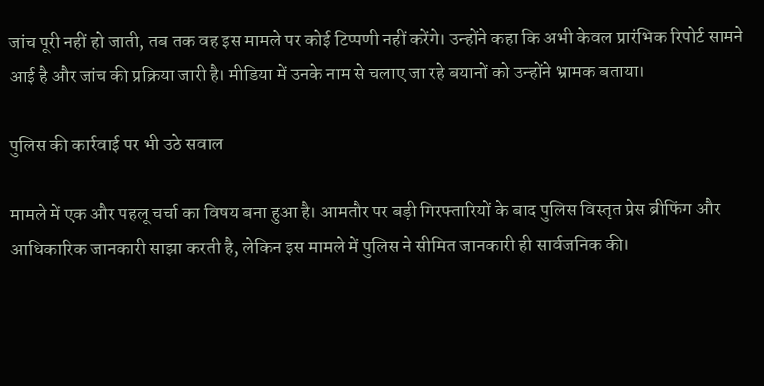जांच पूरी नहीं हो जाती, तब तक वह इस मामले पर कोई टिप्पणी नहीं करेंगे। उन्होंने कहा कि अभी केवल प्रारंभिक रिपोर्ट सामने आई है और जांच की प्रक्रिया जारी है। मीडिया में उनके नाम से चलाए जा रहे बयानों को उन्होंने भ्रामक बताया।

पुलिस की कार्रवाई पर भी उठे सवाल

मामले में एक और पहलू चर्चा का विषय बना हुआ है। आमतौर पर बड़ी गिरफ्तारियों के बाद पुलिस विस्तृत प्रेस ब्रीफिंग और आधिकारिक जानकारी साझा करती है, लेकिन इस मामले में पुलिस ने सीमित जानकारी ही सार्वजनिक की।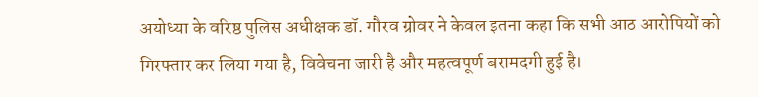अयोध्या के वरिष्ठ पुलिस अधीक्षक डॉ. गौरव ग्रोवर ने केवल इतना कहा कि सभी आठ आरोपियों को गिरफ्तार कर लिया गया है, विवेचना जारी है और महत्वपूर्ण बरामदगी हुई है।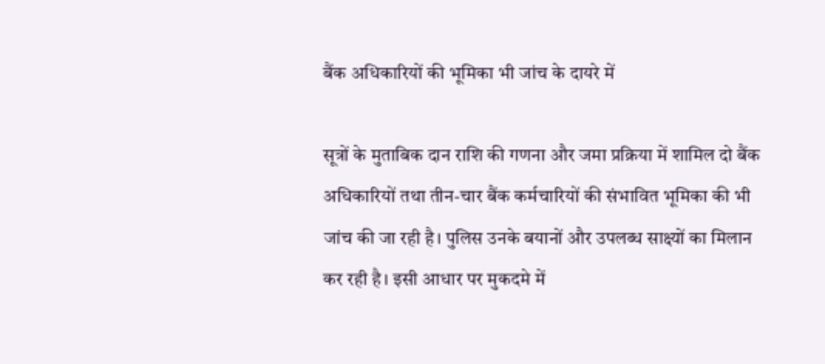बैंक अधिकारियों की भूमिका भी जांच के दायरे में

सूत्रों के मुताबिक दान राशि की गणना और जमा प्रक्रिया में शामिल दो बैंक अधिकारियों तथा तीन-चार बैंक कर्मचारियों की संभावित भूमिका की भी जांच की जा रही है। पुलिस उनके बयानों और उपलब्ध साक्ष्यों का मिलान कर रही है। इसी आधार पर मुकदमे में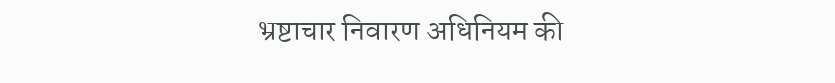भ्रष्टाचार निवारण अधिनियम की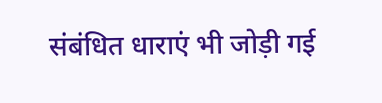संबंधित धाराएं भी जोड़ी गई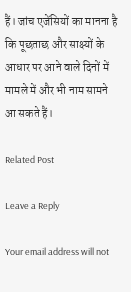हैं। जांच एजेंसियों का मानना है कि पूछताछ और साक्ष्यों के आधार पर आने वाले दिनों में मामले में और भी नाम सामने आ सकते हैं।

Related Post

Leave a Reply

Your email address will not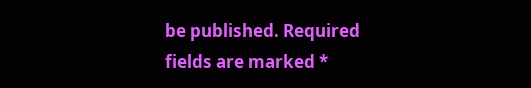be published. Required fields are marked *